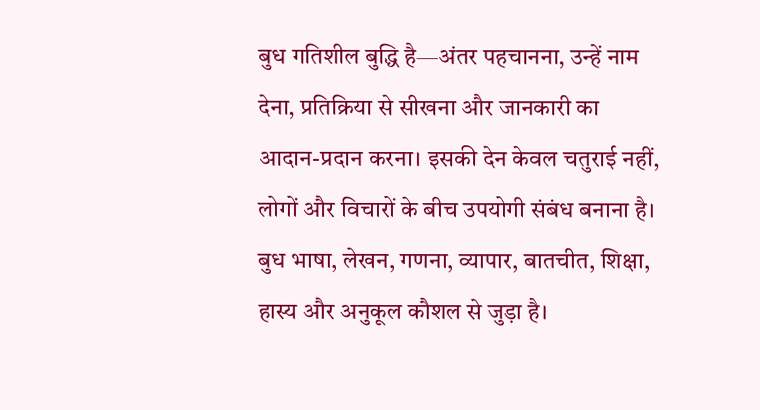बुध गतिशील बुद्धि है—अंतर पहचानना, उन्हें नाम देना, प्रतिक्रिया से सीखना और जानकारी का आदान-प्रदान करना। इसकी देन केवल चतुराई नहीं, लोगों और विचारों के बीच उपयोगी संबंध बनाना है।
बुध भाषा, लेखन, गणना, व्यापार, बातचीत, शिक्षा, हास्य और अनुकूल कौशल से जुड़ा है।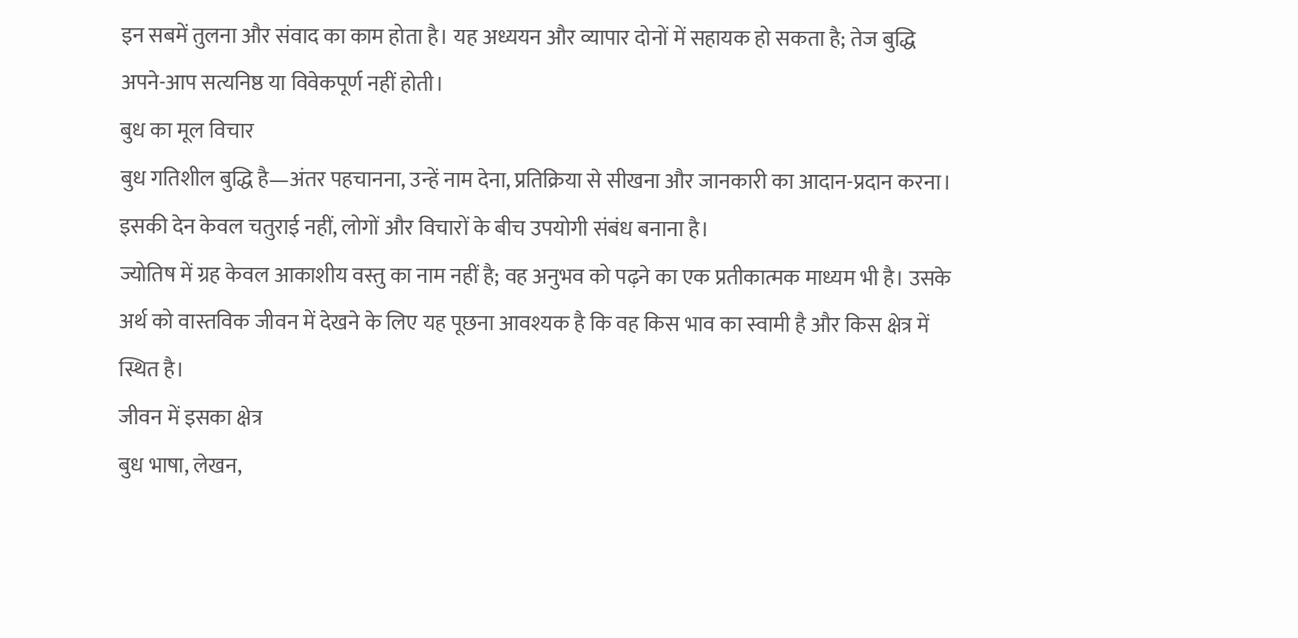इन सबमें तुलना और संवाद का काम होता है। यह अध्ययन और व्यापार दोनों में सहायक हो सकता है; तेज बुद्धि अपने-आप सत्यनिष्ठ या विवेकपूर्ण नहीं होती।
बुध का मूल विचार
बुध गतिशील बुद्धि है—अंतर पहचानना, उन्हें नाम देना, प्रतिक्रिया से सीखना और जानकारी का आदान-प्रदान करना। इसकी देन केवल चतुराई नहीं, लोगों और विचारों के बीच उपयोगी संबंध बनाना है।
ज्योतिष में ग्रह केवल आकाशीय वस्तु का नाम नहीं है; वह अनुभव को पढ़ने का एक प्रतीकात्मक माध्यम भी है। उसके अर्थ को वास्तविक जीवन में देखने के लिए यह पूछना आवश्यक है कि वह किस भाव का स्वामी है और किस क्षेत्र में स्थित है।
जीवन में इसका क्षेत्र
बुध भाषा, लेखन,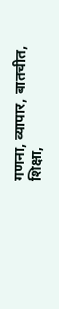गणना, व्यापार, बातचीत, शिक्षा,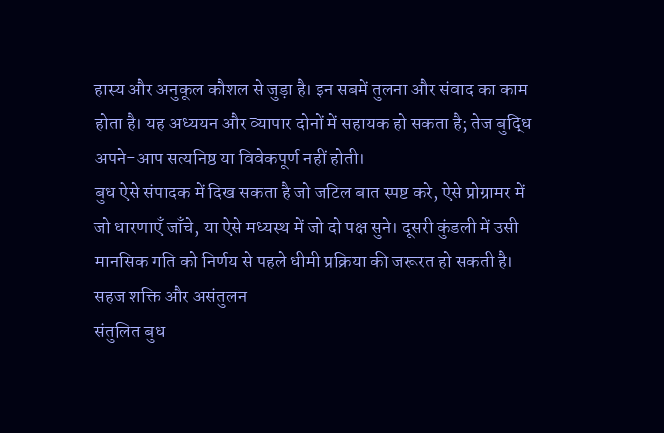हास्य और अनुकूल कौशल से जुड़ा है। इन सबमें तुलना और संवाद का काम होता है। यह अध्ययन और व्यापार दोनों में सहायक हो सकता है; तेज बुद्धि अपने-आप सत्यनिष्ठ या विवेकपूर्ण नहीं होती।
बुध ऐसे संपादक में दिख सकता है जो जटिल बात स्पष्ट करे, ऐसे प्रोग्रामर में जो धारणाएँ जाँचे, या ऐसे मध्यस्थ में जो दो पक्ष सुने। दूसरी कुंडली में उसी मानसिक गति को निर्णय से पहले धीमी प्रक्रिया की जरूरत हो सकती है।
सहज शक्ति और असंतुलन
संतुलित बुध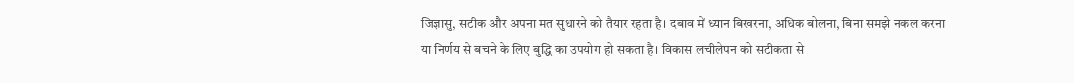जिज्ञासु, सटीक और अपना मत सुधारने को तैयार रहता है। दबाव में ध्यान बिखरना, अधिक बोलना, बिना समझे नकल करना या निर्णय से बचने के लिए बुद्धि का उपयोग हो सकता है। विकास लचीलेपन को सटीकता से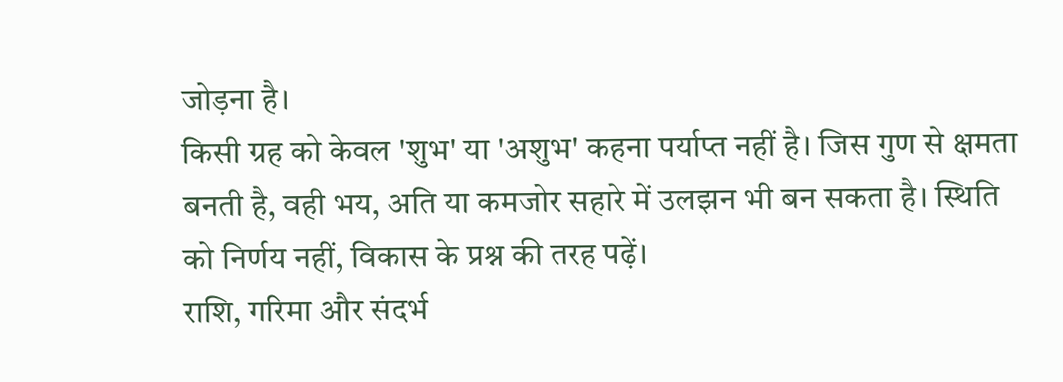जोड़ना है।
किसी ग्रह को केवल 'शुभ' या 'अशुभ' कहना पर्याप्त नहीं है। जिस गुण से क्षमता बनती है, वही भय, अति या कमजोर सहारे में उलझन भी बन सकता है। स्थिति को निर्णय नहीं, विकास के प्रश्न की तरह पढ़ें।
राशि, गरिमा और संदर्भ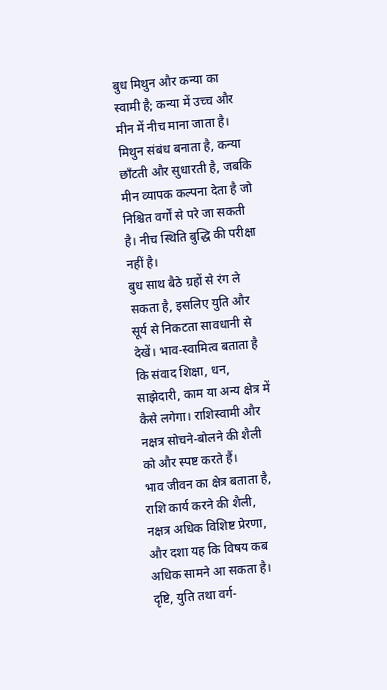बुध मिथुन और कन्या का स्वामी है; कन्या में उच्च और मीन में नीच माना जाता है। मिथुन संबंध बनाता है, कन्या छाँटती और सुधारती है, जबकि मीन व्यापक कल्पना देता है जो निश्चित वर्गों से परे जा सकती है। नीच स्थिति बुद्धि की परीक्षा नहीं है।
बुध साथ बैठे ग्रहों से रंग ले सकता है, इसलिए युति और सूर्य से निकटता सावधानी से देखें। भाव-स्वामित्व बताता है कि संवाद शिक्षा, धन, साझेदारी, काम या अन्य क्षेत्र में कैसे लगेगा। राशिस्वामी और नक्षत्र सोचने-बोलने की शैली को और स्पष्ट करते हैं।
भाव जीवन का क्षेत्र बताता है, राशि कार्य करने की शैली, नक्षत्र अधिक विशिष्ट प्रेरणा, और दशा यह कि विषय कब अधिक सामने आ सकता है। दृष्टि, युति तथा वर्ग-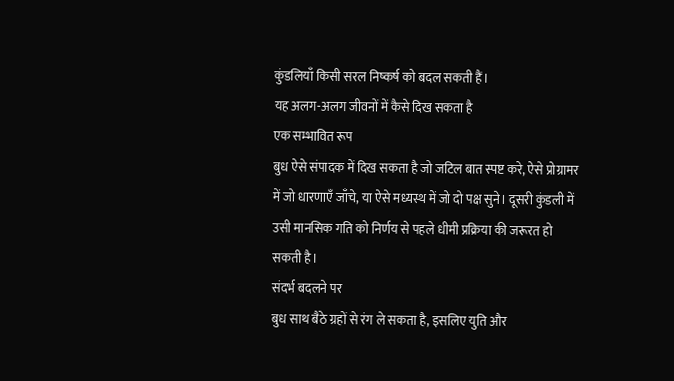कुंडलियाँ किसी सरल निष्कर्ष को बदल सकती हैं।
यह अलग-अलग जीवनों में कैसे दिख सकता है
एक सम्भावित रूप
बुध ऐसे संपादक में दिख सकता है जो जटिल बात स्पष्ट करे, ऐसे प्रोग्रामर में जो धारणाएँ जाँचे, या ऐसे मध्यस्थ में जो दो पक्ष सुने। दूसरी कुंडली में उसी मानसिक गति को निर्णय से पहले धीमी प्रक्रिया की जरूरत हो सकती है।
संदर्भ बदलने पर
बुध साथ बैठे ग्रहों से रंग ले सकता है, इसलिए युति और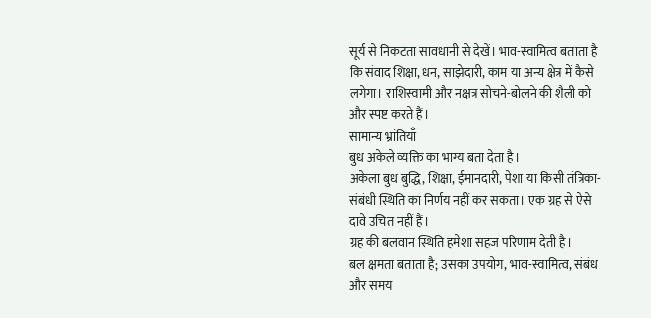सूर्य से निकटता सावधानी से देखें। भाव-स्वामित्व बताता है कि संवाद शिक्षा, धन, साझेदारी, काम या अन्य क्षेत्र में कैसे लगेगा। राशिस्वामी और नक्षत्र सोचने-बोलने की शैली को और स्पष्ट करते हैं।
सामान्य भ्रांतियाँ
बुध अकेले व्यक्ति का भाग्य बता देता है।
अकेला बुध बुद्धि, शिक्षा, ईमानदारी, पेशा या किसी तंत्रिका-संबंधी स्थिति का निर्णय नहीं कर सकता। एक ग्रह से ऐसे दावे उचित नहीं हैं।
ग्रह की बलवान स्थिति हमेशा सहज परिणाम देती है।
बल क्षमता बताता है; उसका उपयोग, भाव-स्वामित्व, संबंध और समय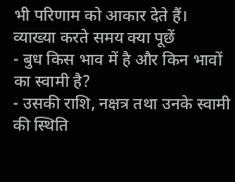भी परिणाम को आकार देते हैं।
व्याख्या करते समय क्या पूछें
- बुध किस भाव में है और किन भावों का स्वामी है?
- उसकी राशि, नक्षत्र तथा उनके स्वामी की स्थिति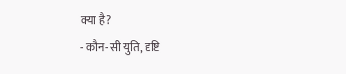क्या है?
- कौन-सी युति, दृष्टि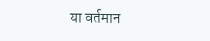या वर्तमान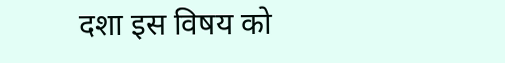दशा इस विषय को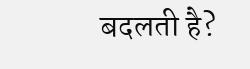बदलती है?